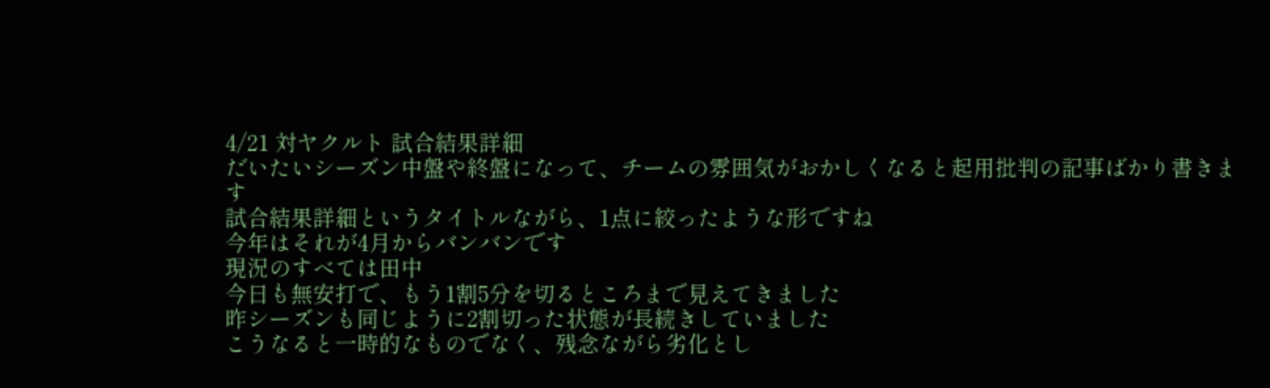4/21 対ヤクルト 試合結果詳細
だいたいシーズン中盤や終盤になって、チームの雰囲気がおかしくなると起用批判の記事ばかり書きます
試合結果詳細というタイトルながら、1点に絞ったような形ですね
今年はそれが4月からバンバンです
現況のすべては田中
今日も無安打で、もう1割5分を切るところまで見えてきました
昨シーズンも同じように2割切った状態が長続きしていました
こうなると一時的なものでなく、残念ながら劣化とし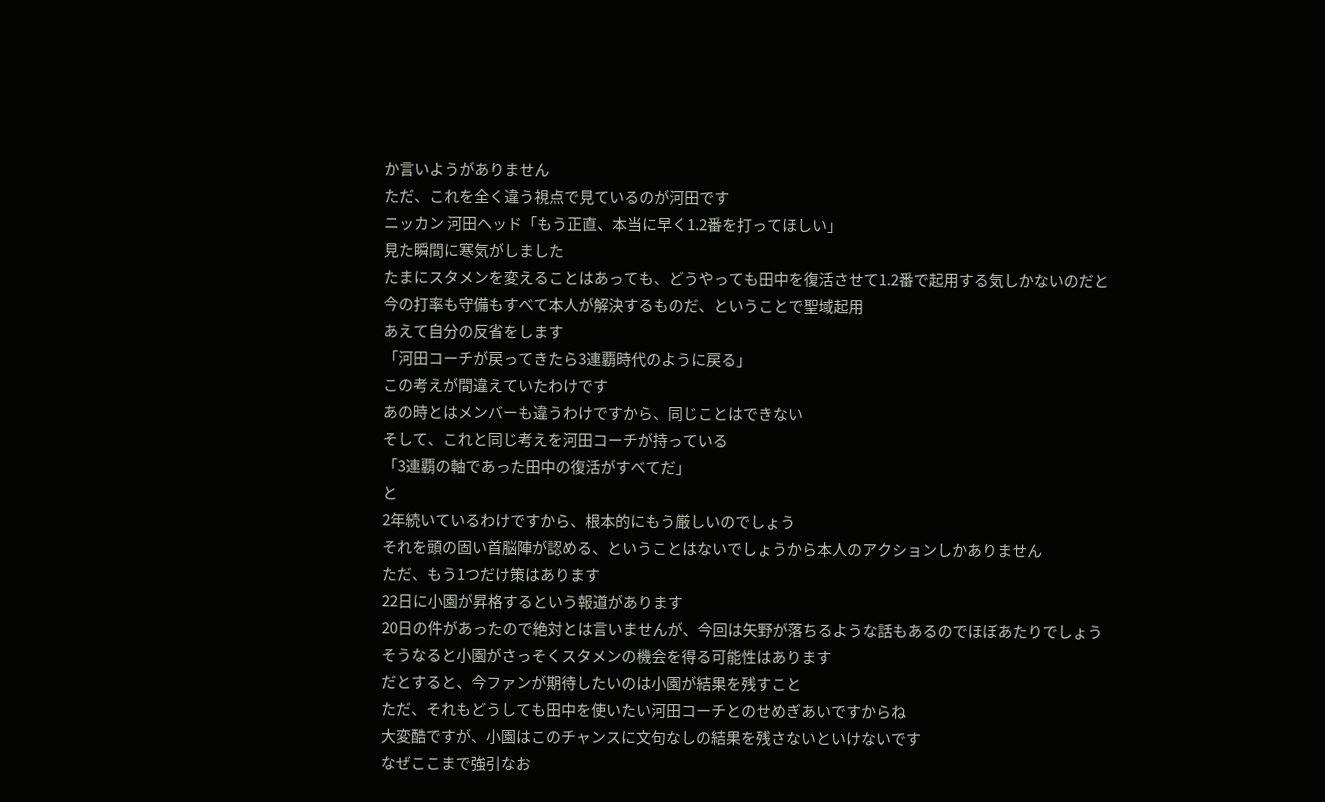か言いようがありません
ただ、これを全く違う視点で見ているのが河田です
ニッカン 河田ヘッド「もう正直、本当に早く1.2番を打ってほしい」
見た瞬間に寒気がしました
たまにスタメンを変えることはあっても、どうやっても田中を復活させて1.2番で起用する気しかないのだと
今の打率も守備もすべて本人が解決するものだ、ということで聖域起用
あえて自分の反省をします
「河田コーチが戻ってきたら3連覇時代のように戻る」
この考えが間違えていたわけです
あの時とはメンバーも違うわけですから、同じことはできない
そして、これと同じ考えを河田コーチが持っている
「3連覇の軸であった田中の復活がすべてだ」
と
2年続いているわけですから、根本的にもう厳しいのでしょう
それを頭の固い首脳陣が認める、ということはないでしょうから本人のアクションしかありません
ただ、もう1つだけ策はあります
22日に小園が昇格するという報道があります
20日の件があったので絶対とは言いませんが、今回は矢野が落ちるような話もあるのでほぼあたりでしょう
そうなると小園がさっそくスタメンの機会を得る可能性はあります
だとすると、今ファンが期待したいのは小園が結果を残すこと
ただ、それもどうしても田中を使いたい河田コーチとのせめぎあいですからね
大変酷ですが、小園はこのチャンスに文句なしの結果を残さないといけないです
なぜここまで強引なお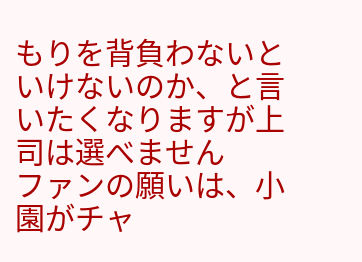もりを背負わないといけないのか、と言いたくなりますが上司は選べません
ファンの願いは、小園がチャ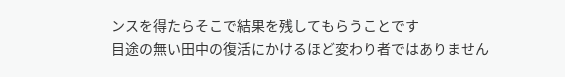ンスを得たらそこで結果を残してもらうことです
目途の無い田中の復活にかけるほど変わり者ではありません